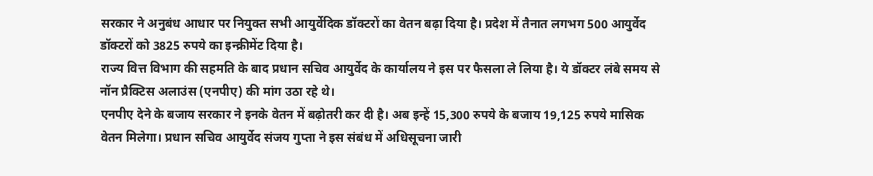सरकार ने अनुबंध आधार पर नियुक्त सभी आयुर्वेदिक डॉक्टरों का वेतन बढ़ा दिया है। प्रदेश में तैनात लगभग 500 आयुर्वेद डॉक्टरों को 3825 रुपये का इन्क्रीमेंट दिया है।
राज्य वित्त विभाग की सहमति के बाद प्रधान सचिव आयुर्वेद के कार्यालय ने इस पर फैसला ले लिया है। ये डॉक्टर लंबे समय से नॉन प्रैक्टिस अलाउंस (एनपीए) की मांग उठा रहे थे।
एनपीए देने के बजाय सरकार ने इनके वेतन में बढ़ोतरी कर दी है। अब इन्हें 15,300 रुपये के बजाय 19,125 रुपये मासिक वेतन मिलेगा। प्रधान सचिव आयुर्वेद संजय गुप्ता ने इस संबंध में अधिसूचना जारी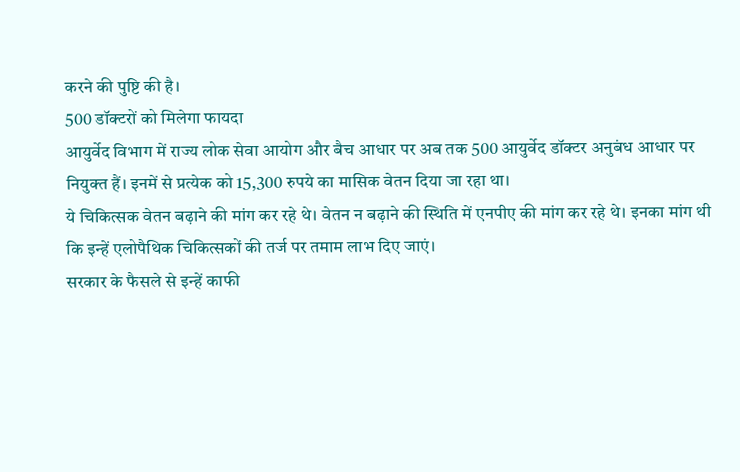करने की पुष्टि की है।
500 डॉक्टरों को मिलेगा फायदा
आयुर्वेद विभाग में राज्य लोक सेवा आयोग और बैच आधार पर अब तक 500 आयुर्वेद डॉक्टर अनुबंध आधार पर नियुक्त हैं। इनमें से प्रत्येक को 15,300 रुपये का मासिक वेतन दिया जा रहा था।
ये चिकित्सक वेतन बढ़ाने की मांग कर रहे थे। वेतन न बढ़ाने की स्थिति में एनपीए की मांग कर रहे थे। इनका मांग थी कि इन्हें एलोपैथिक चिकित्सकों की तर्ज पर तमाम लाभ दिए जाएं।
सरकार के फैसले से इन्हें काफी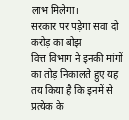लाभ मिलेगा।
सरकार पर पड़ेगा सवा दो करोड़ का बोझ
वित्त विभाग ने इनकी मांगों का तोड़ निकालते हुए यह तय किया है कि इनमें से प्रत्येक के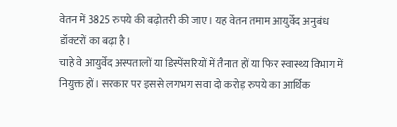वेतन में 3825 रुपये की बढ़ोतरी की जाए। यह वेतन तमाम आयुर्वेद अनुबंध डॉक्टरों का बढ़ा है।
चाहे वे आयुर्वेद अस्पतालों या डिस्पेंसरियों में तैनात हों या फिर स्वास्थ्य विभाग में नियुक्त हों। सरकार पर इससे लगभग सवा दो करोड़ रुपये का आर्थिक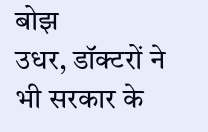बोझ
उधर, डॉक्टरों ने भी सरकार के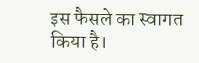इस फैसले का स्वागत किया है।